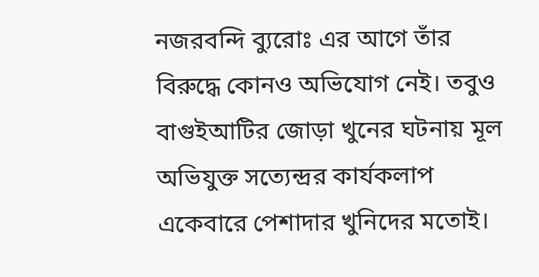নজরবন্দি ব্যুরোঃ এর আগে তাঁর বিরুদ্ধে কোনও অভিযোগ নেই। তবুও বাগুইআটির জোড়া খুনের ঘটনায় মূল অভিযুক্ত সত্যেন্দ্রর কার্যকলাপ একেবারে পেশাদার খুনিদের মতোই।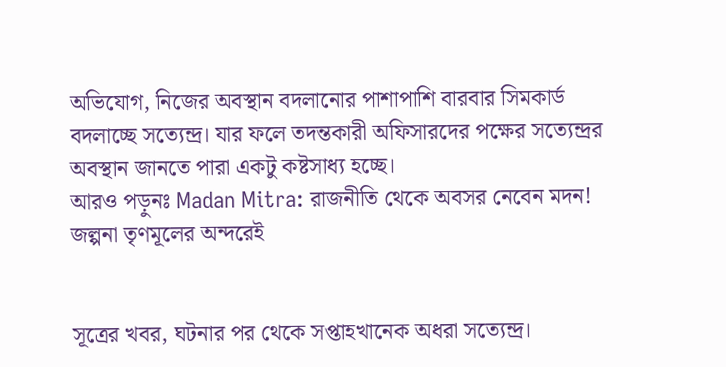অভিযোগ, নিজের অবস্থান বদলানোর পাশাপাশি বারবার সিমকার্ড বদলাচ্ছে সত্যেন্দ্র। যার ফলে তদন্তকারী অফিসারদের পক্ষের সত্যেন্দ্রর অবস্থান জানতে পারা একটু কষ্টসাধ্য হচ্ছে।
আরও পড়ুনঃ Madan Mitra: রাজনীতি থেকে অবসর নেবেন মদন! জল্পনা তৃণমূলের অন্দরেই


সূত্রের খবর, ঘটনার পর থেকে সপ্তাহখানেক অধরা সত্যেন্দ্র।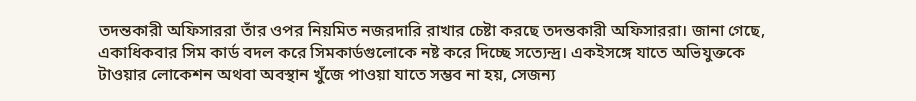তদন্তকারী অফিসাররা তাঁর ওপর নিয়মিত নজরদারি রাখার চেষ্টা করছে তদন্তকারী অফিসাররা। জানা গেছে, একাধিকবার সিম কার্ড বদল করে সিমকার্ডগুলোকে নষ্ট করে দিচ্ছে সত্যেন্দ্র। একইসঙ্গে যাতে অভিযুক্তকে টাওয়ার লোকেশন অথবা অবস্থান খুঁজে পাওয়া যাতে সম্ভব না হয়, সেজন্য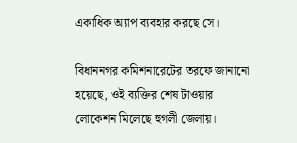একাধিক অ্যাপ ব্যবহার করছে সে।

বিধাননগর কমিশনারেটের তরফে জানানো হয়েছে, ওই ব্যক্তির শেষ টাওয়ার লোকেশন মিলেছে হুগলী জেলায়।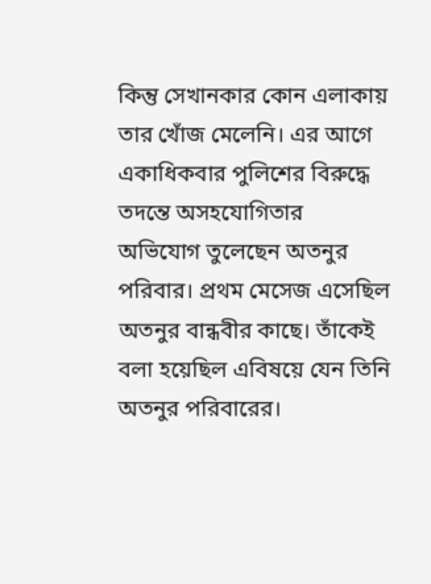কিন্তু সেখানকার কোন এলাকায় তার খোঁজ মেলেনি। এর আগে একাধিকবার পুলিশের বিরুদ্ধে তদন্তে অসহযোগিতার অভিযোগ তুলেছেন অতনুর পরিবার। প্রথম মেসেজ এসেছিল অতনুর বান্ধবীর কাছে। তাঁকেই বলা হয়েছিল এবিষয়ে যেন তিনি অতনুর পরিবারের।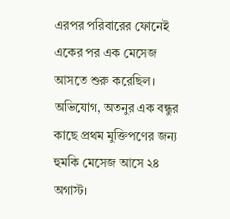এরপর পরিবারের ফোনেই একের পর এক মেসেজ আসতে শুরু করেছিল।
অভিযোগ, অতনুর এক বন্ধুর কাছে প্রথম মুক্তিপণের জন্য হুমকি মেসেজ আসে ২৪ অগাস্ট।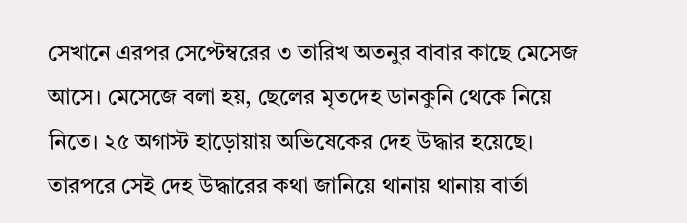সেখানে এরপর সেপ্টেম্বরের ৩ তারিখ অতনুর বাবার কাছে মেসেজ আসে। মেসেজে বলা হয়, ছেলের মৃতদেহ ডানকুনি থেকে নিয়ে নিতে। ২৫ অগাস্ট হাড়োয়ায় অভিষেকের দেহ উদ্ধার হয়েছে। তারপরে সেই দেহ উদ্ধারের কথা জানিয়ে থানায় থানায় বার্তা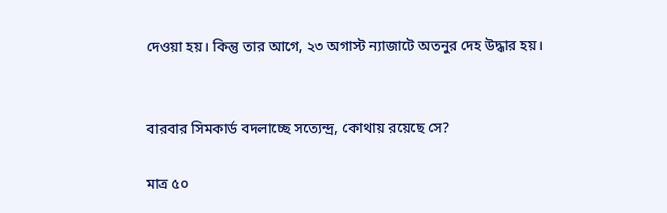দেওয়া হয়। কিন্তু তার আগে, ২৩ অগাস্ট ন্যাজাটে অতনুর দেহ উদ্ধার হয়।


বারবার সিমকার্ড বদলাচ্ছে সত্যেন্দ্র, কোথায় রয়েছে সে?

মাত্র ৫০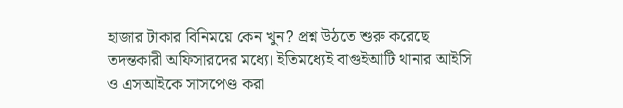হাজার টাকার বিনিময়ে কেন খুন? প্রশ্ন উঠতে শুরু করেছে তদন্তকারী অফিসারদের মধ্যে। ইতিমধ্যেই বাগুইআটি থানার আইসি ও এসআইকে সাসপেণ্ড করা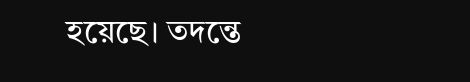হয়েছে। তদন্তে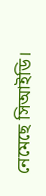নেমেছে সিআইডি।